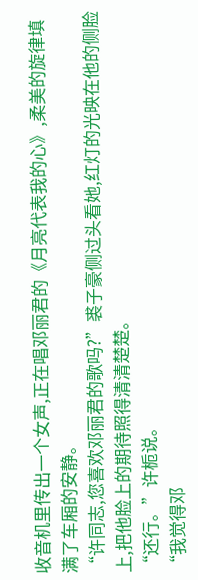收音机里传出一个女声,正在唱邓丽君的《月亮代表我的心》,柔美的旋律填满了车厢的安静。
“许同志,您喜欢邓丽君的歌吗?”裘子豪侧过头看她,红灯的光映在他的侧脸上,把他脸上的期待照得清清楚楚。
“还行。”许栀说。
“我觉得邓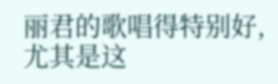丽君的歌唱得特别好,尤其是这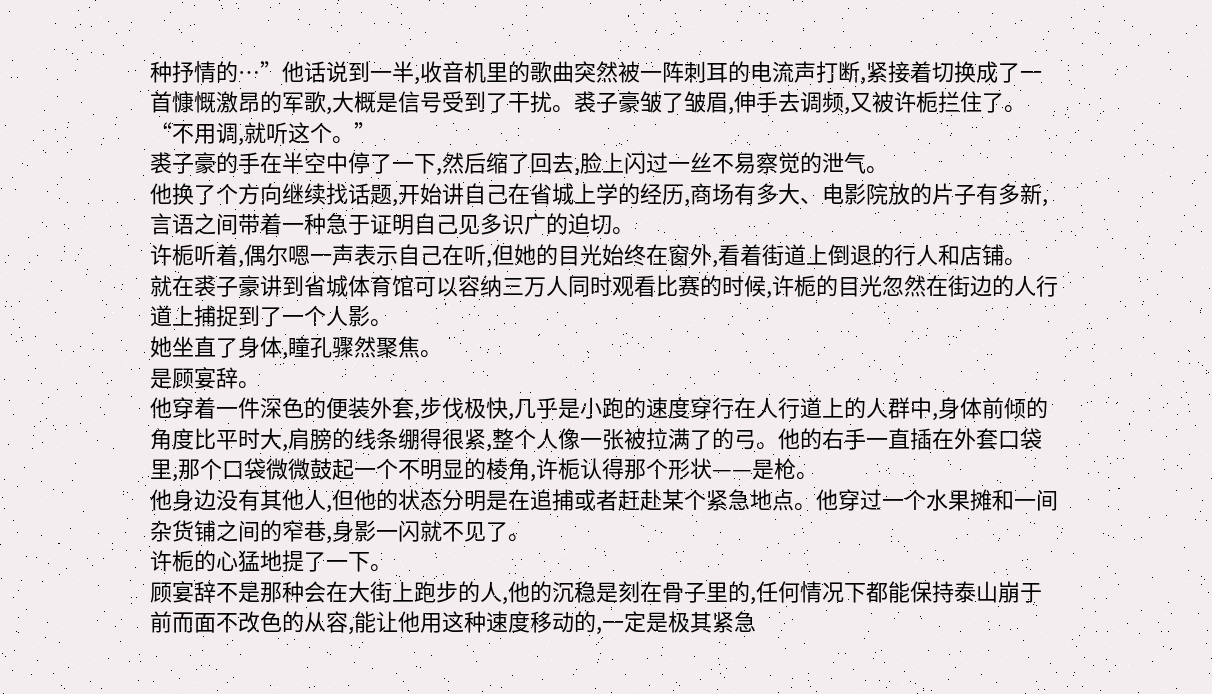种抒情的…”他话说到一半,收音机里的歌曲突然被一阵刺耳的电流声打断,紧接着切换成了一首慷慨激昂的军歌,大概是信号受到了干扰。裘子豪皱了皱眉,伸手去调频,又被许栀拦住了。
“不用调,就听这个。”
裘子豪的手在半空中停了一下,然后缩了回去,脸上闪过一丝不易察觉的泄气。
他换了个方向继续找话题,开始讲自己在省城上学的经历,商场有多大、电影院放的片子有多新,言语之间带着一种急于证明自己见多识广的迫切。
许栀听着,偶尔嗯一声表示自己在听,但她的目光始终在窗外,看着街道上倒退的行人和店铺。
就在裘子豪讲到省城体育馆可以容纳三万人同时观看比赛的时候,许栀的目光忽然在街边的人行道上捕捉到了一个人影。
她坐直了身体,瞳孔骤然聚焦。
是顾宴辞。
他穿着一件深色的便装外套,步伐极快,几乎是小跑的速度穿行在人行道上的人群中,身体前倾的角度比平时大,肩膀的线条绷得很紧,整个人像一张被拉满了的弓。他的右手一直插在外套口袋里,那个口袋微微鼓起一个不明显的棱角,许栀认得那个形状——是枪。
他身边没有其他人,但他的状态分明是在追捕或者赶赴某个紧急地点。他穿过一个水果摊和一间杂货铺之间的窄巷,身影一闪就不见了。
许栀的心猛地提了一下。
顾宴辞不是那种会在大街上跑步的人,他的沉稳是刻在骨子里的,任何情况下都能保持泰山崩于前而面不改色的从容,能让他用这种速度移动的,一定是极其紧急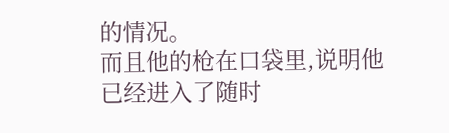的情况。
而且他的枪在口袋里,说明他已经进入了随时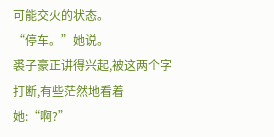可能交火的状态。
“停车。”她说。
裘子豪正讲得兴起,被这两个字打断,有些茫然地看着她:“啊?”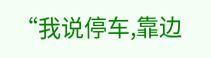“我说停车,靠边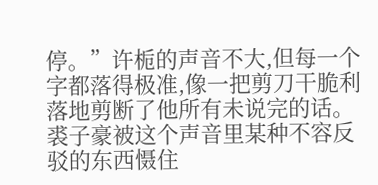停。”许栀的声音不大,但每一个字都落得极准,像一把剪刀干脆利落地剪断了他所有未说完的话。
裘子豪被这个声音里某种不容反驳的东西慑住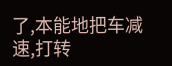了,本能地把车减速,打转